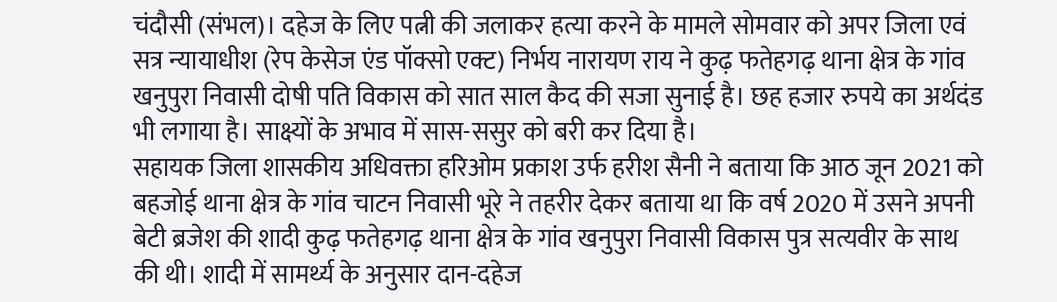चंदौसी (संभल)। दहेज के लिए पत्नी की जलाकर हत्या करने के मामले सोमवार को अपर जिला एवं सत्र न्यायाधीश (रेप केसेज एंड पॉक्सो एक्ट) निर्भय नारायण राय ने कुढ़ फतेहगढ़ थाना क्षेत्र के गांव खनुपुरा निवासी दोषी पति विकास को सात साल कैद की सजा सुनाई है। छह हजार रुपये का अर्थदंड भी लगाया है। साक्ष्यों के अभाव में सास-ससुर को बरी कर दिया है।
सहायक जिला शासकीय अधिवक्ता हरिओम प्रकाश उर्फ हरीश सैनी ने बताया कि आठ जून 2021 को बहजोई थाना क्षेत्र के गांव चाटन निवासी भूरे ने तहरीर देकर बताया था कि वर्ष 2020 में उसने अपनी बेटी ब्रजेश की शादी कुढ़ फतेहगढ़ थाना क्षेत्र के गांव खनुपुरा निवासी विकास पुत्र सत्यवीर के साथ की थी। शादी में सामर्थ्य के अनुसार दान-दहेज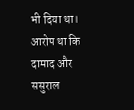भी दिया था। आरोप था कि दामाद और ससुराल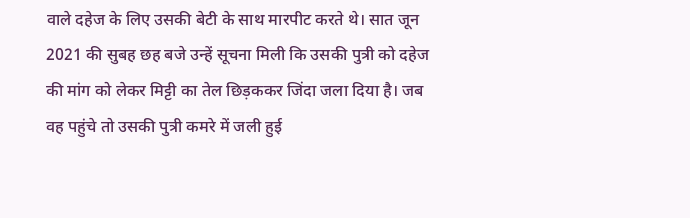वाले दहेज के लिए उसकी बेटी के साथ मारपीट करते थे। सात जून 2021 की सुबह छह बजे उन्हें सूचना मिली कि उसकी पुत्री को दहेज की मांग को लेकर मिट्टी का तेल छिड़ककर जिंदा जला दिया है। जब वह पहुंचे तो उसकी पुत्री कमरे में जली हुई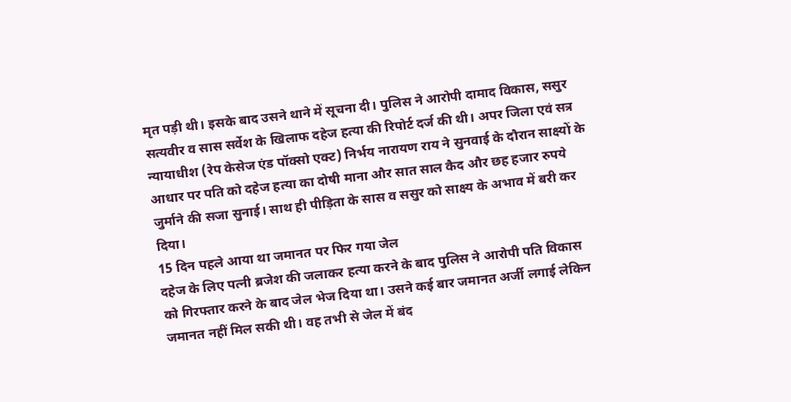मृत पड़ी थी। इसके बाद उसने थाने में सूचना दी। पुलिस ने आरोपी दामाद विकास, ससुर सत्यवीर व सास सर्वेश के खिलाफ दहेज हत्या की रिपोर्ट दर्ज की थी। अपर जिला एवं सत्र न्यायाधीश (रेप केसेज एंड पॉक्सो एक्ट) निर्भय नारायण राय ने सुनवाई के दौरान साक्ष्यों के आधार पर पति को दहेज हत्या का दोषी माना और सात साल कैद और छह हजार रुपये जुर्माने की सजा सुनाई। साथ ही पीड़िता के सास व ससुर को साक्ष्य के अभाव में बरी कर दिया।
15 दिन पहले आया था जमानत पर फिर गया जेल
दहेज के लिए पत्नी ब्रजेश की जलाकर हत्या करने के बाद पुलिस ने आरोपी पति विकास को गिरफ्तार करने के बाद जेल भेज दिया था। उसने कई बार जमानत अर्जी लगाई लेकिन जमानत नहीं मिल सकी थी। वह तभी से जेल में बंद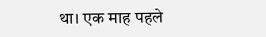था। एक माह पहले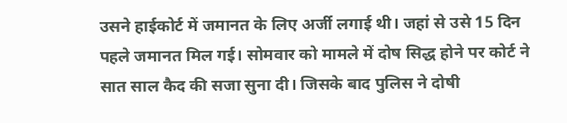उसने हाईकोर्ट में जमानत के लिए अर्जी लगाई थी। जहां से उसे 15 दिन पहले जमानत मिल गई। सोमवार को मामले में दोष सिद्ध होने पर कोर्ट ने सात साल कैद की सजा सुना दी। जिसके बाद पुलिस ने दोषी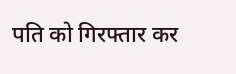पति को गिरफ्तार कर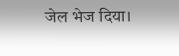जेल भेज दिया।